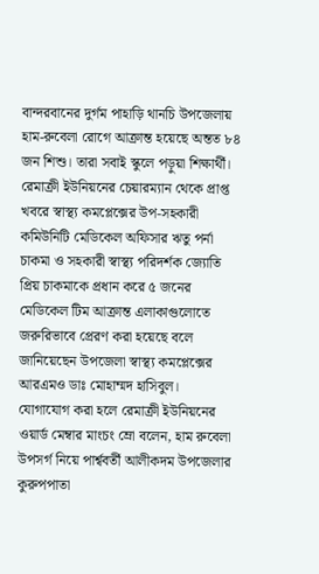বান্দরবানের দুর্গম পাহাড়ি থানচি উপজেলায় হাম-রুবেলা রোগে আক্রান্ত হয়েছে অন্তত ৮৪ জন শিশু। তারা সবাই স্কুলে পড়ুয়া শিক্ষার্থী।
রেমাক্রী ইউনিয়নের চেয়ারম্যান থেকে প্রাপ্ত খবরে স্বাস্থ্য কমপ্লেক্সের উপ-সহকারী কমিউনিটি মেডিকেল অফিসার ঋতু পর্না চাকমা ও সহকারী স্বাস্থ্য পরিদর্শক জ্যোতি প্রিয় চাকমাকে প্রধান করে ৫ জনের মেডিকেল টিম আক্রান্ত এলাকাগুলোতে জরুরিভাবে প্রেরণ করা হয়েছে বলে জানিয়েছেন উপজেলা স্বাস্থ্য কমপ্লেক্সের আরএমও ডাঃ মোহাম্মদ হাসিবুল।
যোগাযোগ করা হলে রেমাক্রী ইউনিয়নের ওয়ার্ড মেম্বার মাংচং ম্রো বলেন, হাম রুবেলা উপসর্গ নিয়ে পার্শ্ববর্তী আলীকদম উপজেলার কুরুপপাতা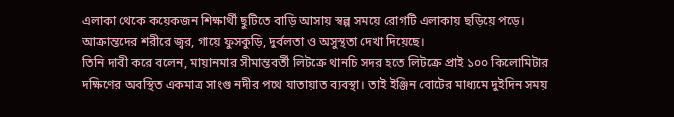এলাকা থেকে কয়েকজন শিক্ষার্থী ছুটিতে বাড়ি আসায় স্বল্প সময়ে রোগটি এলাকায় ছড়িয়ে পড়ে। আক্রান্তদের শরীরে জ্বর, গায়ে ফুসকুড়ি, দুর্বলতা ও অসুস্থতা দেখা দিয়েছে।
তিনি দাবী করে বলেন, মায়ানমার সীমান্তবর্তী লিটক্রে থানচি সদর হতে লিটক্রে প্রাই ১০০ কিলোমিটার দক্ষিণের অবস্থিত একমাত্র সাংগু নদীর পথে যাতায়াত ব্যবস্থা। তাই ইঞ্জিন বোটের মাধ্যমে দুইদিন সময়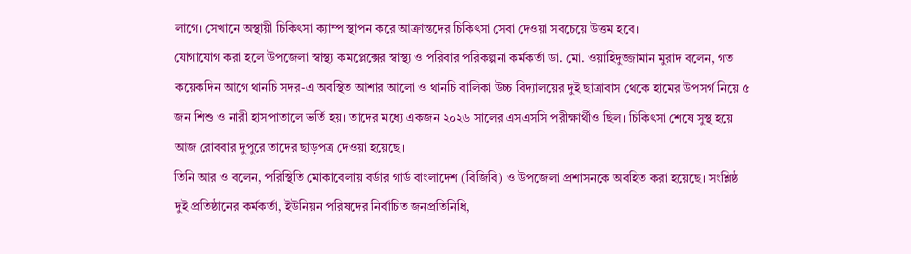লাগে। সেখানে অস্থায়ী চিকিৎসা ক্যাম্প স্থাপন করে আক্রান্তদের চিকিৎসা সেবা দেওয়া সবচেয়ে উত্তম হবে।
যোগাযোগ করা হলে উপজেলা স্বাস্থ্য কমপ্লেক্সের স্বাস্থ্য ও পরিবার পরিকল্পনা কর্মকর্তা ডা. মো. ওয়াহিদুজ্জামান মুরাদ বলেন, গত কয়েকদিন আগে থানচি সদর-এ অবস্থিত আশার আলো ও থানচি বালিকা উচ্চ বিদ্যালয়ের দুই ছাত্রাবাস থেকে হামের উপসর্গ নিয়ে ৫ জন শিশু ও নারী হাসপাতালে ভর্তি হয়। তাদের মধ্যে একজন ২০২৬ সালের এসএসসি পরীক্ষার্থীও ছিল। চিকিৎসা শেষে সুস্থ হয়ে আজ রোববার দুপুরে তাদের ছাড়পত্র দেওয়া হয়েছে।
তিনি আর ও বলেন, পরিস্থিতি মোকাবেলায় বর্ডার গার্ড বাংলাদেশ (বিজিবি) ও উপজেলা প্রশাসনকে অবহিত করা হয়েছে। সংশ্লিষ্ঠ দুই প্রতিষ্ঠানের কর্মকর্তা, ইউনিয়ন পরিষদের নির্বাচিত জনপ্রতিনিধি,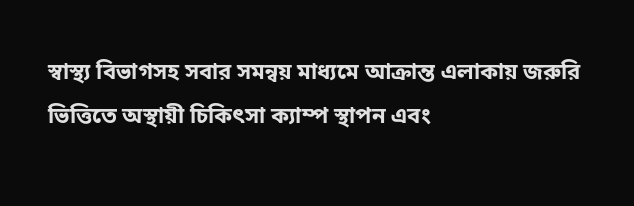স্বাস্থ্য বিভাগসহ সবার সমন্বয় মাধ্যমে আক্রান্ত এলাকায় জরুরি ভিত্তিতে অস্থায়ী চিকিৎসা ক্যাম্প স্থাপন এবং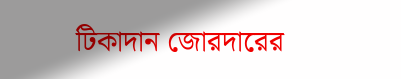টিকাদান জোরদারের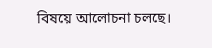বিষয়ে আলোচনা চলছে।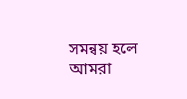সমন্বয় হলে আমরা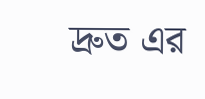দ্রুত এর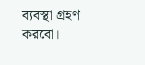ব্যবস্থা গ্রহণ করবো।